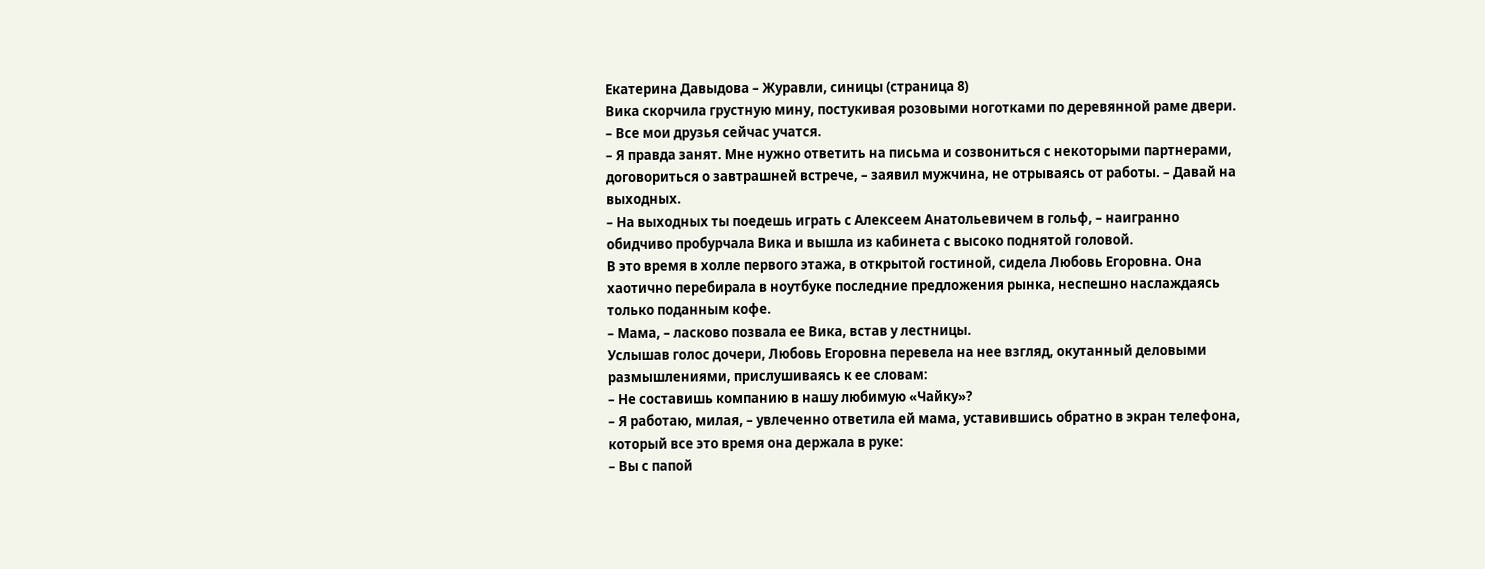Екатерина Давыдова – Журавли, синицы (страница 8)
Вика скорчила грустную мину, постукивая розовыми ноготками по деревянной раме двери.
– Все мои друзья сейчас учатся.
– Я правда занят. Мне нужно ответить на письма и созвониться с некоторыми партнерами, договориться о завтрашней встрече, – заявил мужчина, не отрываясь от работы. – Давай на выходных.
– На выходных ты поедешь играть с Алексеем Анатольевичем в гольф, – наигранно обидчиво пробурчала Вика и вышла из кабинета с высоко поднятой головой.
В это время в холле первого этажа, в открытой гостиной, сидела Любовь Егоровна. Она хаотично перебирала в ноутбуке последние предложения рынка, неспешно наслаждаясь только поданным кофе.
– Мама, – ласково позвала ее Вика, встав у лестницы.
Услышав голос дочери, Любовь Егоровна перевела на нее взгляд, окутанный деловыми размышлениями, прислушиваясь к ее словам:
– Не составишь компанию в нашу любимую «Чайку»?
– Я работаю, милая, – увлеченно ответила ей мама, уставившись обратно в экран телефона, который все это время она держала в руке:
– Вы с папой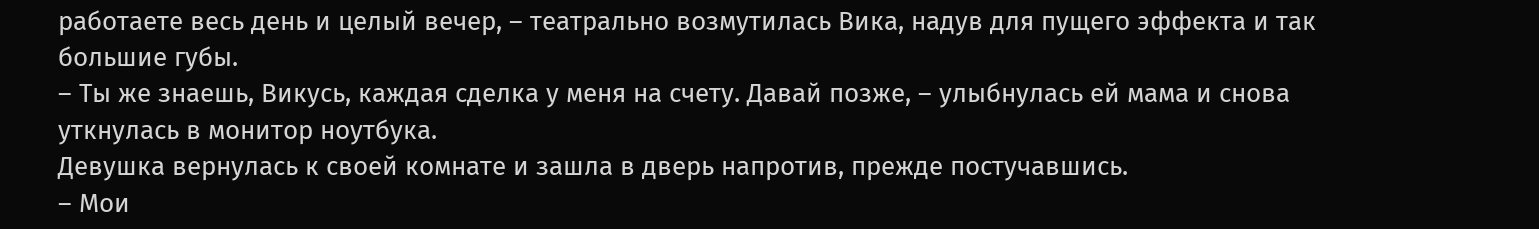работаете весь день и целый вечер, – театрально возмутилась Вика, надув для пущего эффекта и так большие губы.
– Ты же знаешь, Викусь, каждая сделка у меня на счету. Давай позже, – улыбнулась ей мама и снова уткнулась в монитор ноутбука.
Девушка вернулась к своей комнате и зашла в дверь напротив, прежде постучавшись.
– Мои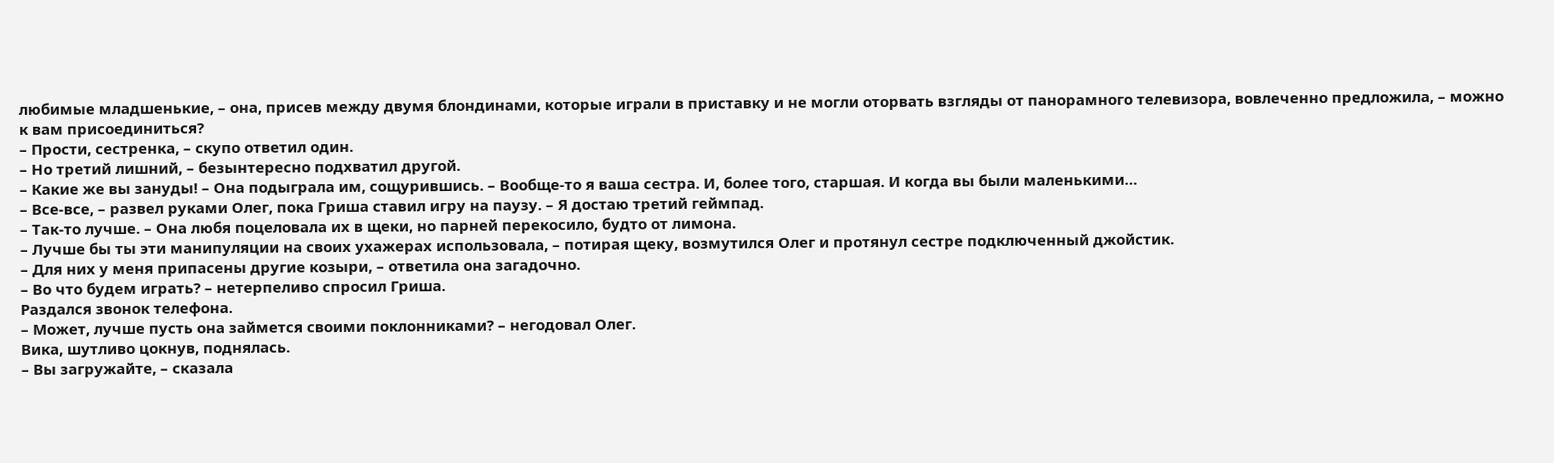любимые младшенькие, – она, присев между двумя блондинами, которые играли в приставку и не могли оторвать взгляды от панорамного телевизора, вовлеченно предложила, – можно к вам присоединиться?
– Прости, сестренка, – скупо ответил один.
– Но третий лишний, – безынтересно подхватил другой.
– Какие же вы зануды! – Она подыграла им, сощурившись. – Вообще-то я ваша сестра. И, более того, старшая. И когда вы были маленькими…
– Все-все, – развел руками Олег, пока Гриша ставил игру на паузу. – Я достаю третий геймпад.
– Так-то лучше. – Она любя поцеловала их в щеки, но парней перекосило, будто от лимона.
– Лучше бы ты эти манипуляции на своих ухажерах использовала, – потирая щеку, возмутился Олег и протянул сестре подключенный джойстик.
– Для них у меня припасены другие козыри, – ответила она загадочно.
– Во что будем играть? – нетерпеливо спросил Гриша.
Раздался звонок телефона.
– Может, лучше пусть она займется своими поклонниками? – негодовал Олег.
Вика, шутливо цокнув, поднялась.
– Вы загружайте, – сказала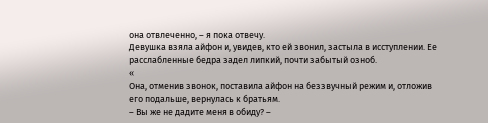она отвлеченно, – я пока отвечу.
Девушка взяла айфон и, увидев, кто ей звонил, застыла в исступлении. Ее расслабленные бедра задел липкий, почти забытый озноб.
«
Она, отменив звонок, поставила айфон на беззвучный режим и, отложив его подальше, вернулась к братьям.
– Вы же не дадите меня в обиду? –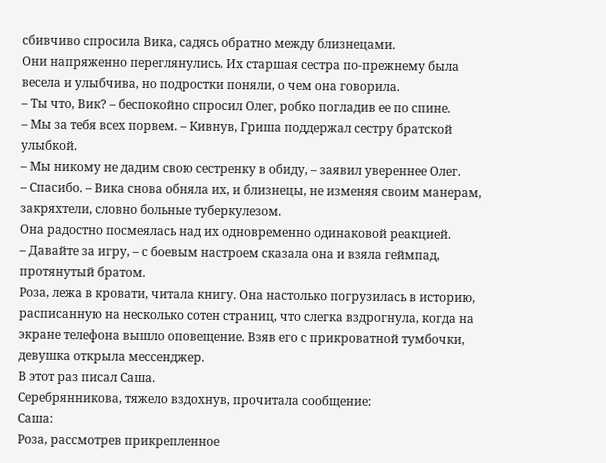сбивчиво спросила Вика, садясь обратно между близнецами.
Они напряженно переглянулись. Их старшая сестра по-прежнему была весела и улыбчива, но подростки поняли, о чем она говорила.
– Ты что, Вик? – беспокойно спросил Олег, робко погладив ее по спине.
– Мы за тебя всех порвем. – Кивнув, Гриша поддержал сестру братской улыбкой.
– Мы никому не дадим свою сестренку в обиду, – заявил увереннее Олег.
– Спасибо. – Вика снова обняла их, и близнецы, не изменяя своим манерам, закряхтели, словно больные туберкулезом.
Она радостно посмеялась над их одновременно одинаковой реакцией.
– Давайте за игру, – с боевым настроем сказала она и взяла геймпад, протянутый братом.
Роза, лежа в кровати, читала книгу. Она настолько погрузилась в историю, расписанную на несколько сотен страниц, что слегка вздрогнула, когда на экране телефона вышло оповещение. Взяв его с прикроватной тумбочки, девушка открыла мессенджер.
В этот раз писал Саша.
Серебрянникова, тяжело вздохнув, прочитала сообщение:
Саша:
Роза, рассмотрев прикрепленное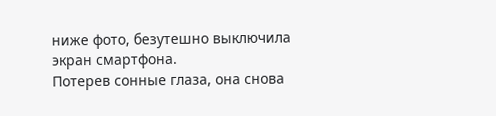ниже фото, безутешно выключила экран смартфона.
Потерев сонные глаза, она снова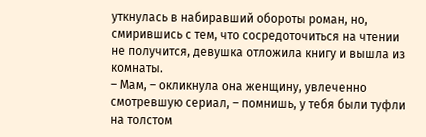уткнулась в набиравший обороты роман, но, смирившись с тем, что сосредоточиться на чтении не получится, девушка отложила книгу и вышла из комнаты.
– Мам, – окликнула она женщину, увлеченно смотревшую сериал, – помнишь, у тебя были туфли на толстом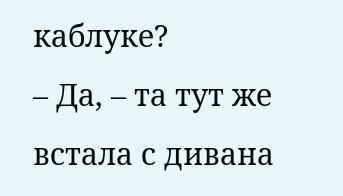каблуке?
– Да, – та тут же встала с дивана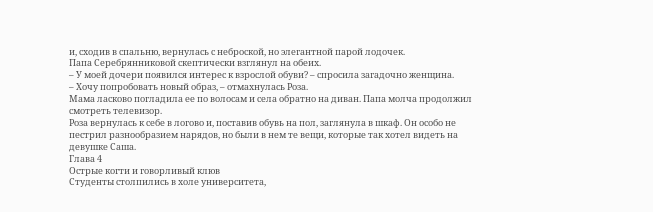и, сходив в спальню, вернулась с неброской, но элегантной парой лодочек.
Папа Серебрянниковой скептически взглянул на обеих.
– У моей дочери появился интерес к взрослой обуви? – спросила загадочно женщина.
– Хочу попробовать новый образ, – отмахнулась Роза.
Мама ласково погладила ее по волосам и села обратно на диван. Папа молча продолжил смотреть телевизор.
Роза вернулась к себе в логово и, поставив обувь на пол, заглянула в шкаф. Он особо не пестрил разнообразием нарядов, но были в нем те вещи, которые так хотел видеть на девушке Саша.
Глава 4
Острые когти и говорливый клюв
Студенты столпились в холе университета,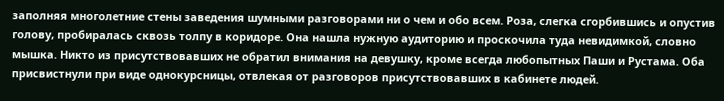заполняя многолетние стены заведения шумными разговорами ни о чем и обо всем. Роза, слегка сгорбившись и опустив голову, пробиралась сквозь толпу в коридоре. Она нашла нужную аудиторию и проскочила туда невидимкой, словно мышка. Никто из присутствовавших не обратил внимания на девушку, кроме всегда любопытных Паши и Рустама. Оба присвистнули при виде однокурсницы, отвлекая от разговоров присутствовавших в кабинете людей.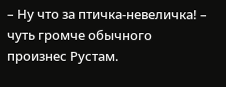– Ну что за птичка-невеличка! – чуть громче обычного произнес Рустам.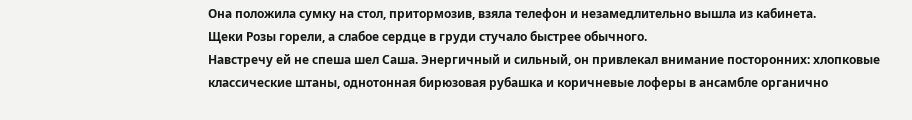Она положила сумку на стол, притормозив, взяла телефон и незамедлительно вышла из кабинета.
Щеки Розы горели, а слабое сердце в груди стучало быстрее обычного.
Навстречу ей не спеша шел Саша. Энергичный и сильный, он привлекал внимание посторонних: хлопковые классические штаны, однотонная бирюзовая рубашка и коричневые лоферы в ансамбле органично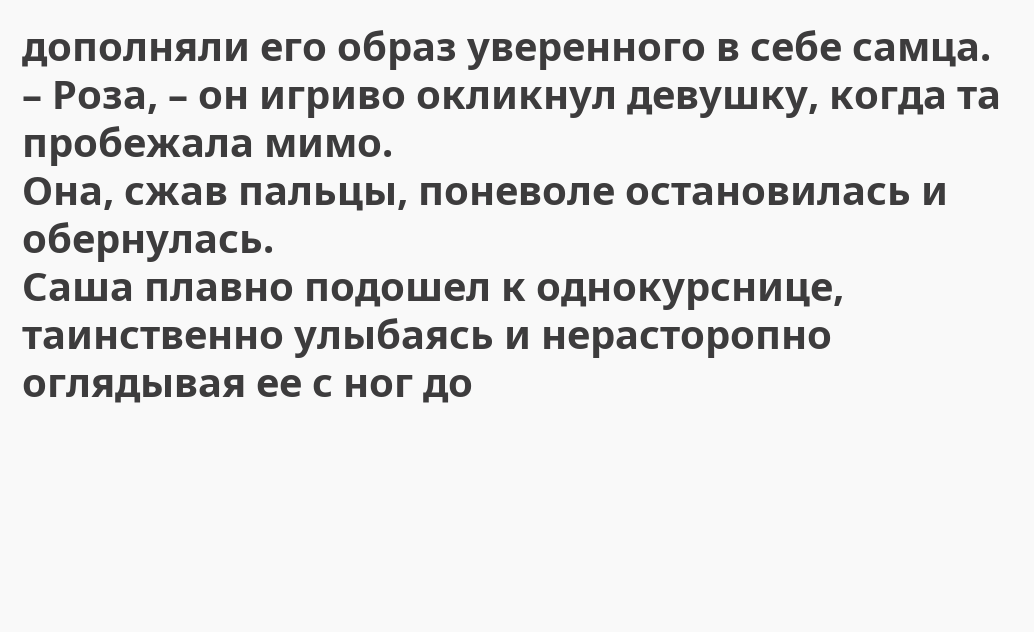дополняли его образ уверенного в себе самца.
– Роза, – он игриво окликнул девушку, когда та пробежала мимо.
Она, сжав пальцы, поневоле остановилась и обернулась.
Саша плавно подошел к однокурснице, таинственно улыбаясь и нерасторопно оглядывая ее с ног до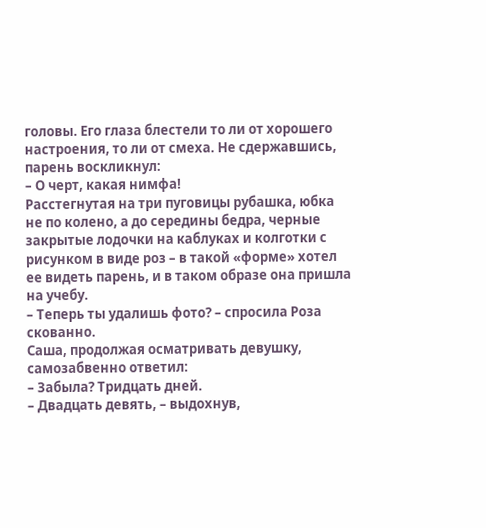головы. Его глаза блестели то ли от хорошего настроения, то ли от смеха. Не сдержавшись, парень воскликнул:
– О черт, какая нимфа!
Расстегнутая на три пуговицы рубашка, юбка не по колено, а до середины бедра, черные закрытые лодочки на каблуках и колготки с рисунком в виде роз – в такой «форме» хотел ее видеть парень, и в таком образе она пришла на учебу.
– Теперь ты удалишь фото? – спросила Роза скованно.
Саша, продолжая осматривать девушку, самозабвенно ответил:
– Забыла? Тридцать дней.
– Двадцать девять, – выдохнув,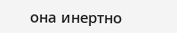она инертно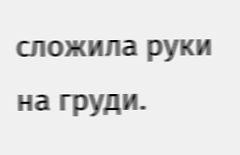сложила руки на груди.